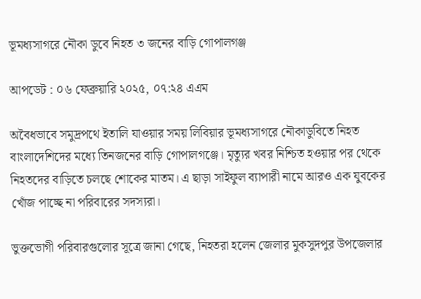ভূমধ্যসাগরে নৌকা ডুবে নিহত ৩ জনের বাড়ি গোপালগঞ্জ

আপডেট : ০৬ ফেব্রুয়ারি ২০২৫, ০৭:২৪ এএম

অবৈধভাবে সমুদ্রপথে ইতালি যাওয়ার সময় লিবিয়ার ভূমধ্যসাগরে নৌকাডুবিতে নিহত বাংলাদেশিদের মধ্যে তিনজনের বাড়ি গোপালগঞ্জে। মৃত্যুর খবর নিশ্চিত হওয়ার পর থেকে নিহতদের বাড়িতে চলছে শোকের মাতম। এ ছাড়া সাইফুল ব্যাপারী নামে আরও এক যুবকের খোঁজ পাচ্ছে না পরিবারের সদস্যরা।

ভুক্তভোগী পরিবারগুলোর সূত্রে জানা গেছে, নিহতরা হলেন জেলার মুকসুদপুর উপজেলার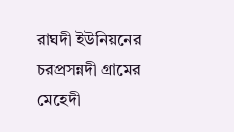রাঘদী ইউনিয়নের চরপ্রসন্নদী গ্রামের মেহেদী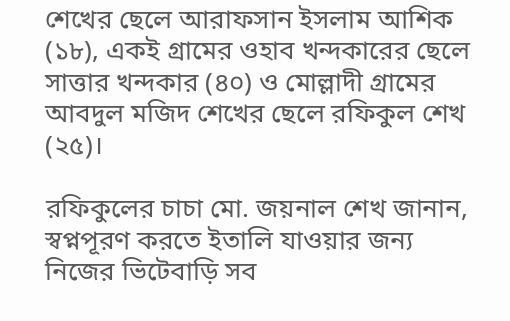শেখের ছেলে আরাফসান ইসলাম আশিক (১৮), একই গ্রামের ওহাব খন্দকারের ছেলে সাত্তার খন্দকার (৪০) ও মোল্লাদী গ্রামের আবদুল মজিদ শেখের ছেলে রফিকুল শেখ (২৫)।

রফিকুলের চাচা মো. জয়নাল শেখ জানান, স্বপ্নপূরণ করতে ইতালি যাওয়ার জন্য নিজের ভিটেবাড়ি সব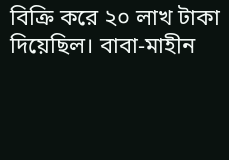বিক্রি করে ২০ লাখ টাকা দিয়েছিল। বাবা-মাহীন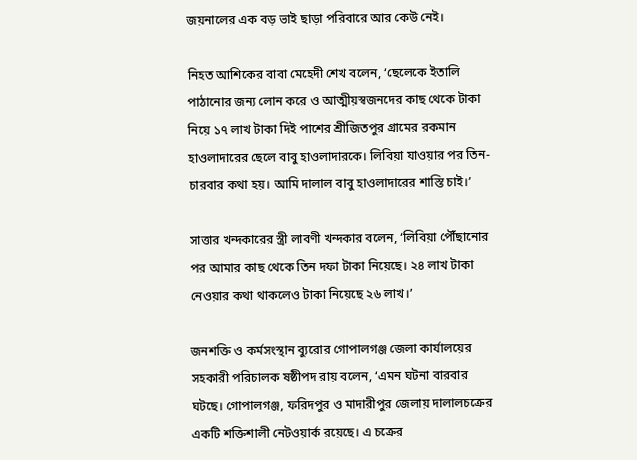জয়নালের এক বড় ভাই ছাড়া পরিবারে আর কেউ নেই।

নিহত আশিকের বাবা মেহেদী শেখ বলেন, ‘ছেলেকে ইতালি পাঠানোর জন্য লোন করে ও আত্মীয়স্বজনদের কাছ থেকে টাকা নিয়ে ১৭ লাখ টাকা দিই পাশের শ্রীজিতপুর গ্রামের রকমান হাওলাদারের ছেলে বাবু হাওলাদারকে। লিবিয়া যাওয়ার পর তিন-চারবার কথা হয়। আমি দালাল বাবু হাওলাদারের শাস্তি চাই।’

সাত্তার খন্দকারের স্ত্রী লাবণী খন্দকার বলেন, ‘লিবিয়া পৌঁছানোর পর আমার কাছ থেকে তিন দফা টাকা নিয়েছে। ২৪ লাখ টাকা নেওয়ার কথা থাকলেও টাকা নিয়েছে ২৬ লাখ।’

জনশক্তি ও কর্মসংস্থান ব্যুরোর গোপালগঞ্জ জেলা কার্যালয়ের সহকারী পরিচালক ষষ্ঠীপদ রায় বলেন, ‘এমন ঘটনা বারবার ঘটছে। গোপালগঞ্জ, ফরিদপুর ও মাদারীপুর জেলায় দালালচক্রের একটি শক্তিশালী নেটওয়ার্ক রয়েছে। এ চক্রের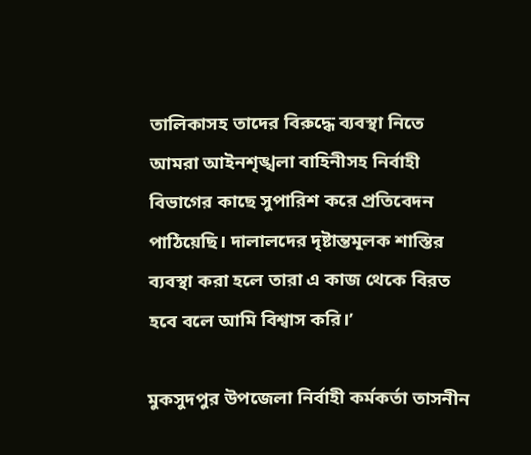তালিকাসহ তাদের বিরুদ্ধে ব্যবস্থা নিতে আমরা আইনশৃঙ্খলা বাহিনীসহ নির্বাহী বিভাগের কাছে সুপারিশ করে প্রতিবেদন পাঠিয়েছি। দালালদের দৃষ্টান্তমূলক শাস্তির ব্যবস্থা করা হলে তারা এ কাজ থেকে বিরত হবে বলে আমি বিশ্বাস করি।’

মুকসুদপুর উপজেলা নির্বাহী কর্মকর্তা তাসনীন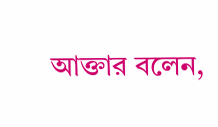আক্তার বলেন,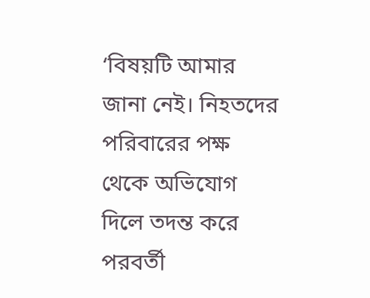‘বিষয়টি আমার জানা নেই। নিহতদের পরিবারের পক্ষ থেকে অভিযোগ দিলে তদন্ত করে পরবর্তী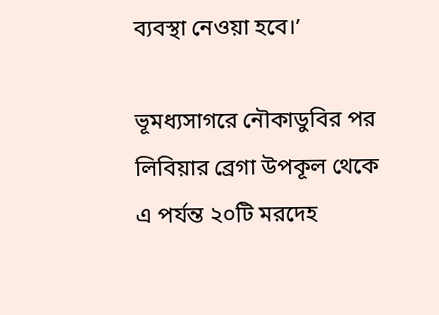ব্যবস্থা নেওয়া হবে।’

ভূমধ্যসাগরে নৌকাডুবির পর লিবিয়ার ব্রেগা উপকূল থেকে এ পর্যন্ত ২০টি মরদেহ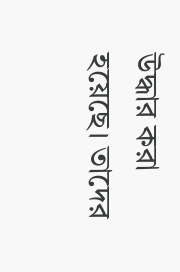উদ্ধার করা হয়েছে। তাদের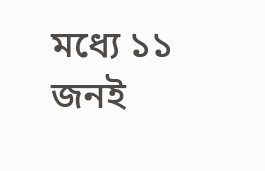মধ্যে ১১ জনই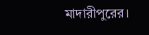মাদারীপুরের।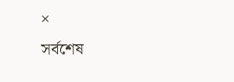×
সর্বশেষ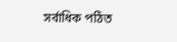সর্বাধিক পঠিত